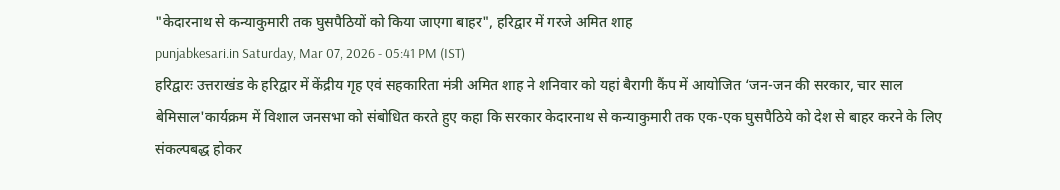"केदारनाथ से कन्याकुमारी तक घुसपैठियों को किया जाएगा बाहर", हरिद्वार में गरजे अमित शाह
punjabkesari.in Saturday, Mar 07, 2026 - 05:41 PM (IST)
हरिद्वारः उत्तराखंड के हरिद्वार में केंद्रीय गृह एवं सहकारिता मंत्री अमित शाह ने शनिवार को यहां बैरागी कैंप में आयोजित ‘जन-जन की सरकार, चार साल बेमिसाल'कार्यक्रम में विशाल जनसभा को संबोधित करते हुए कहा कि सरकार केदारनाथ से कन्याकुमारी तक एक-एक घुसपैठिये को देश से बाहर करने के लिए संकल्पबद्ध होकर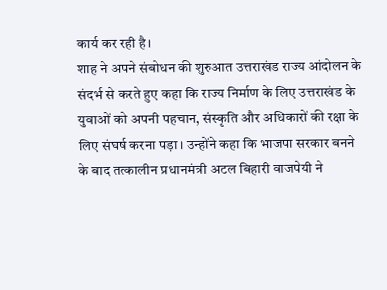कार्य कर रही है।
शाह ने अपने संबोधन की शुरुआत उत्तराखंड राज्य आंदोलन के संदर्भ से करते हुए कहा कि राज्य निर्माण के लिए उत्तराखंड के युवाओं को अपनी पहचान, संस्कृति और अधिकारों की रक्षा के लिए संघर्ष करना पड़ा। उन्होंने कहा कि भाजपा सरकार बनने के बाद तत्कालीन प्रधानमंत्री अटल बिहारी वाजपेयी ने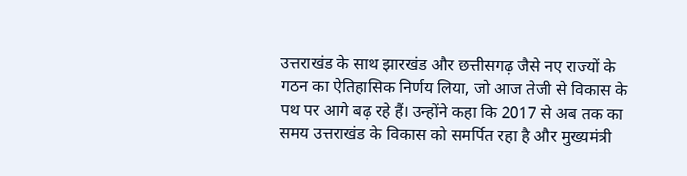उत्तराखंड के साथ झारखंड और छत्तीसगढ़ जैसे नए राज्यों के गठन का ऐतिहासिक निर्णय लिया, जो आज तेजी से विकास के पथ पर आगे बढ़ रहे हैं। उन्होंने कहा कि 2017 से अब तक का समय उत्तराखंड के विकास को समर्पित रहा है और मुख्यमंत्री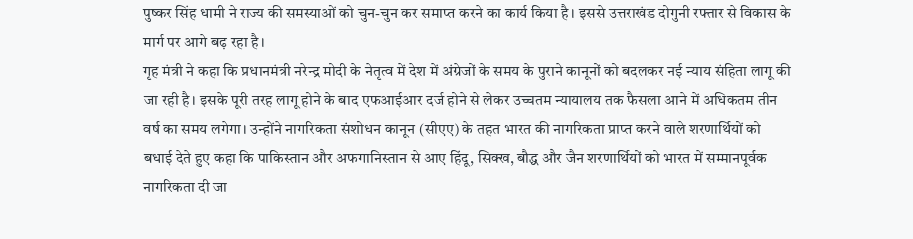पुष्कर सिंह धामी ने राज्य की समस्याओं को चुन-चुन कर समाप्त करने का कार्य किया है। इससे उत्तराखंड दोगुनी रफ्तार से विकास के मार्ग पर आगे बढ़ रहा है।
गृह मंत्री ने कहा कि प्रधानमंत्री नरेन्द्र मोदी के नेतृत्व में देश में अंग्रेजों के समय के पुराने कानूनों को बदलकर नई न्याय संहिता लागू की जा रही है। इसके पूरी तरह लागू होने के बाद एफआईआर दर्ज होने से लेकर उच्चतम न्यायालय तक फैसला आने में अधिकतम तीन वर्ष का समय लगेगा। उन्होंने नागरिकता संशोधन कानून (सीएए) के तहत भारत की नागरिकता प्राप्त करने वाले शरणार्थियों को बधाई देते हुए कहा कि पाकिस्तान और अफगानिस्तान से आए हिंदू, सिक्ख, बौद्ध और जैन शरणार्थियों को भारत में सम्मानपूर्वक नागरिकता दी जा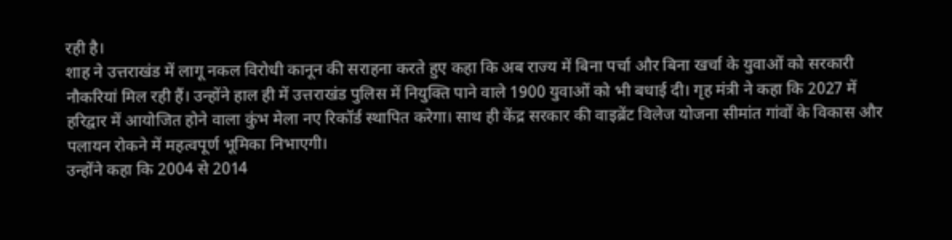रही है।
शाह ने उत्तराखंड में लागू नकल विरोधी कानून की सराहना करते हुए कहा कि अब राज्य में बिना पर्चा और बिना खर्चा के युवाओं को सरकारी नौकरियां मिल रही हैं। उन्होंने हाल ही में उत्तराखंड पुलिस में नियुक्ति पाने वाले 1900 युवाओं को भी बधाई दी। गृह मंत्री ने कहा कि 2027 में हरिद्वार में आयोजित होने वाला कुंभ मेला नए रिकॉर्ड स्थापित करेगा। साथ ही केंद्र सरकार की वाइब्रेंट विलेज योजना सीमांत गांवों के विकास और पलायन रोकने में महत्वपूर्ण भूमिका निभाएगी।
उन्होंने कहा कि 2004 से 2014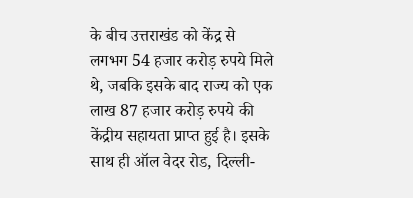के बीच उत्तराखंड को केंद्र से लगभग 54 हजार करोड़ रुपये मिले थे, जबकि इसके बाद राज्य को एक लाख 87 हजार करोड़ रुपये की केंद्रीय सहायता प्राप्त हुई है। इसके साथ ही ऑल वेदर रोड, दिल्ली-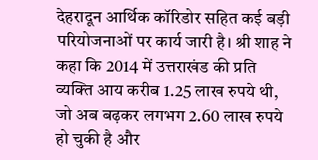देहरादून आर्थिक कॉरिडोर सहित कई बड़ी परियोजनाओं पर कार्य जारी है। श्री शाह ने कहा कि 2014 में उत्तराखंड की प्रति व्यक्ति आय करीब 1.25 लाख रुपये थी, जो अब बढ़कर लगभग 2.60 लाख रुपये हो चुकी है और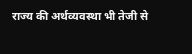राज्य की अर्थव्यवस्था भी तेजी से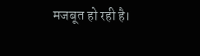मजबूत हो रही है।